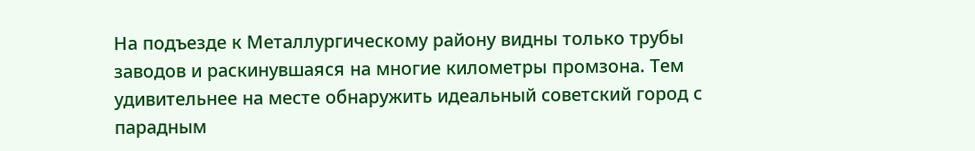На подъезде к Металлургическому району видны только трубы заводов и раскинувшаяся на многие километры промзона. Тем удивительнее на месте обнаружить идеальный советский город с парадным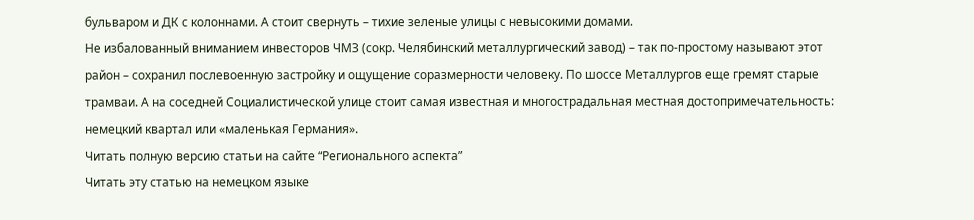бульваром и ДК с колоннами. А стоит свернуть – тихие зеленые улицы с невысокими домами.
Не избалованный вниманием инвесторов ЧМЗ (сокр. Челябинский металлургический завод) – так по-простому называют этот район – сохранил послевоенную застройку и ощущение соразмерности человеку. По шоссе Металлургов еще гремят старые трамваи. А на соседней Социалистической улице стоит самая известная и многострадальная местная достопримечательность: немецкий квартал или «маленькая Германия».
Читать полную версию статьи на сайте “Регионального аспекта”
Читать эту статью на немецком языке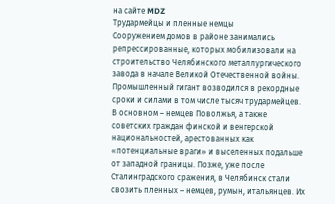на сайте MDZ
Трудармейцы и пленные немцы
Сооружением домов в районе занимались репрессированные, которых мобилизовали на строительство Челябинского металлургического завода в начале Великой Отечественной войны. Промышленный гигант возводился в рекордные сроки и силами в том числе тысяч трудармейцев. В основном – немцев Поволжья, а также советских граждан финской и венгерской национальностей, арестованных как «потенциальные враги» и выселенных подальше от западной границы. Позже, уже после Сталинградского сражения, в Челябинск стали свозить пленных – немцев, румын, итальянцев. Их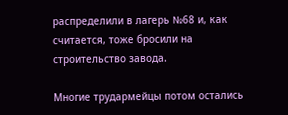распределили в лагерь №68 и, как считается, тоже бросили на строительство завода.

Многие трудармейцы потом остались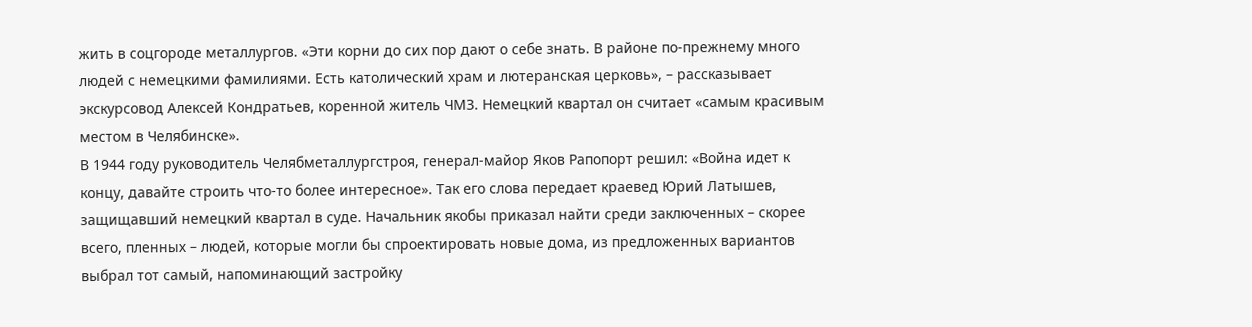жить в соцгороде металлургов. «Эти корни до сих пор дают о себе знать. В районе по-прежнему много людей с немецкими фамилиями. Есть католический храм и лютеранская церковь», – рассказывает экскурсовод Алексей Кондратьев, коренной житель ЧМЗ. Немецкий квартал он считает «самым красивым местом в Челябинске».
В 1944 году руководитель Челябметаллургстроя, генерал-майор Яков Рапопорт решил: «Война идет к концу, давайте строить что-то более интересное». Так его слова передает краевед Юрий Латышев, защищавший немецкий квартал в суде. Начальник якобы приказал найти среди заключенных – скорее всего, пленных – людей, которые могли бы спроектировать новые дома, из предложенных вариантов выбрал тот самый, напоминающий застройку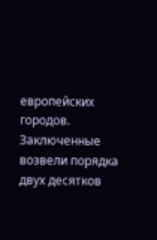европейских городов.
Заключенные возвели порядка двух десятков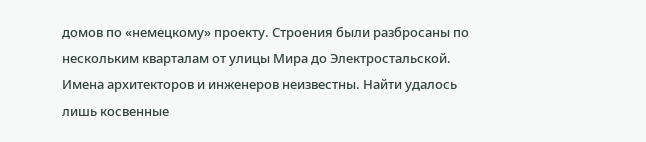домов по «немецкому» проекту. Строения были разбросаны по нескольким кварталам от улицы Мира до Электростальской. Имена архитекторов и инженеров неизвестны. Найти удалось лишь косвенные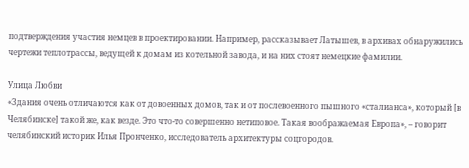подтверждения участия немцев в проектировании. Например, рассказывает Латышев, в архивах обнаружились чертежи теплотрассы, ведущей к домам из котельной завода, и на них стоят немецкие фамилии.

Улица Любви
«Здания очень отличаются как от довоенных домов, так и от послевоенного пышного «сталианса», который [в Челябинске] такой же, как везде. Это что-то совершенно нетиповое. Такая воображаемая Европа», – говорит челябинский историк Илья Пронченко, исследователь архитектуры соцгородов.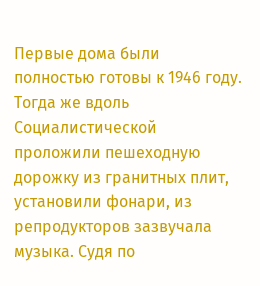Первые дома были полностью готовы к 1946 году. Тогда же вдоль Социалистической проложили пешеходную дорожку из гранитных плит, установили фонари, из репродукторов зазвучала музыка. Судя по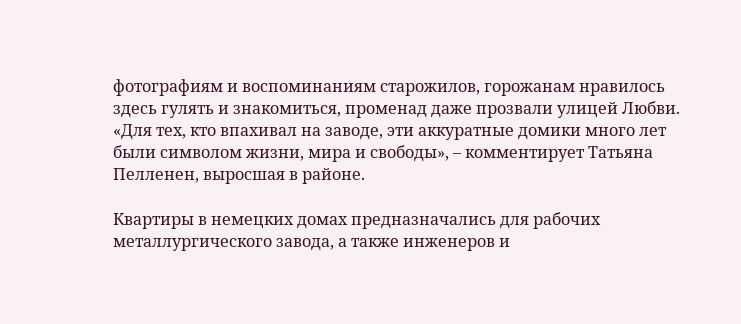фотографиям и воспоминаниям старожилов, горожанам нравилось здесь гулять и знакомиться, променад даже прозвали улицей Любви. «Для тех, кто впахивал на заводе, эти аккуратные домики много лет были символом жизни, мира и свободы», – комментирует Татьяна Пелленен, выросшая в районе.

Квартиры в немецких домах предназначались для рабочих металлургического завода, а также инженеров и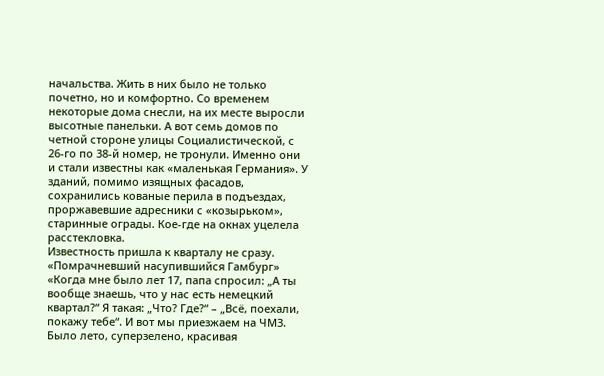начальства. Жить в них было не только почетно, но и комфортно. Со временем некоторые дома снесли, на их месте выросли высотные панельки. А вот семь домов по четной стороне улицы Социалистической, с 26-го по 38-й номер, не тронули. Именно они и стали известны как «маленькая Германия». У зданий, помимо изящных фасадов, сохранились кованые перила в подъездах, проржавевшие адресники с «козырьком», старинные ограды. Кое-где на окнах уцелела расстекловка.
Известность пришла к кварталу не сразу.
«Помрачневший насупившийся Гамбург»
«Когда мне было лет 17, папа спросил: „А ты вообще знаешь, что у нас есть немецкий квартал?“ Я такая: „Что? Где?“ – „Всё, поехали, покажу тебе“. И вот мы приезжаем на ЧМЗ. Было лето, суперзелено, красивая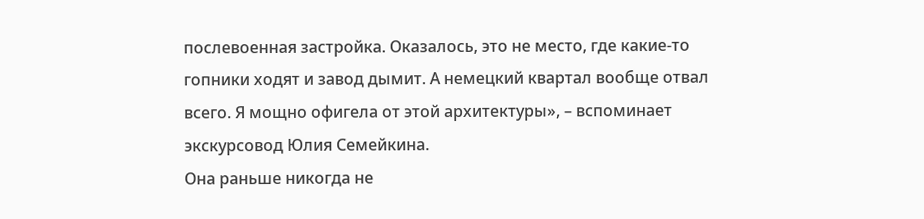послевоенная застройка. Оказалось, это не место, где какие-то гопники ходят и завод дымит. А немецкий квартал вообще отвал всего. Я мощно офигела от этой архитектуры», – вспоминает экскурсовод Юлия Семейкина.
Она раньше никогда не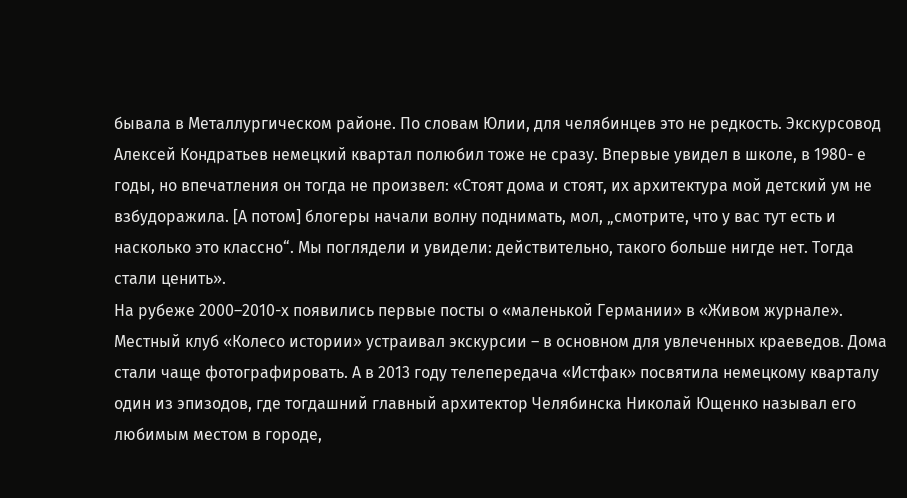бывала в Металлургическом районе. По словам Юлии, для челябинцев это не редкость. Экскурсовод Алексей Кондратьев немецкий квартал полюбил тоже не сразу. Впервые увидел в школе, в 1980- е годы, но впечатления он тогда не произвел: «Стоят дома и стоят, их архитектура мой детский ум не взбудоражила. [А потом] блогеры начали волну поднимать, мол, „смотрите, что у вас тут есть и насколько это классно“. Мы поглядели и увидели: действительно, такого больше нигде нет. Тогда стали ценить».
На рубеже 2000–2010-х появились первые посты о «маленькой Германии» в «Живом журнале». Местный клуб «Колесо истории» устраивал экскурсии – в основном для увлеченных краеведов. Дома стали чаще фотографировать. А в 2013 году телепередача «Истфак» посвятила немецкому кварталу один из эпизодов, где тогдашний главный архитектор Челябинска Николай Ющенко называл его любимым местом в городе,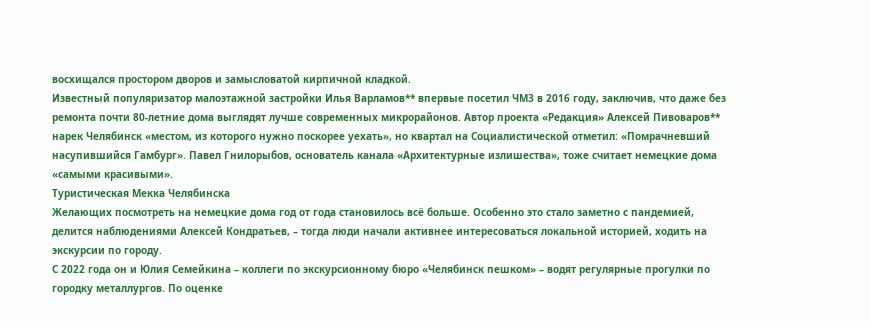восхищался простором дворов и замысловатой кирпичной кладкой.
Известный популяризатор малоэтажной застройки Илья Варламов** впервые посетил ЧМЗ в 2016 году, заключив, что даже без ремонта почти 80-летние дома выглядят лучше современных микрорайонов. Автор проекта «Редакция» Алексей Пивоваров** нарек Челябинск «местом, из которого нужно поскорее уехать», но квартал на Социалистической отметил: «Помрачневший насупившийся Гамбург». Павел Гнилорыбов, основатель канала «Архитектурные излишества», тоже считает немецкие дома «самыми красивыми».
Туристическая Мекка Челябинска
Желающих посмотреть на немецкие дома год от года становилось всё больше. Особенно это стало заметно с пандемией, делится наблюдениями Алексей Кондратьев, – тогда люди начали активнее интересоваться локальной историей, ходить на экскурсии по городу.
С 2022 года он и Юлия Семейкина – коллеги по экскурсионному бюро «Челябинск пешком» – водят регулярные прогулки по городку металлургов. По оценке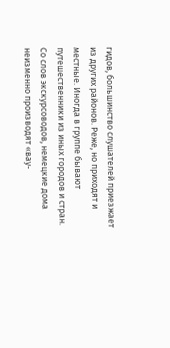гидов, большинство слушателей приезжает из других районов. Реже, но приходят и местные. Иногда в группе бывают путешественники из иных городов и стран.
Со слов экскурсоводов, немецкие дома неизменно производят «вау-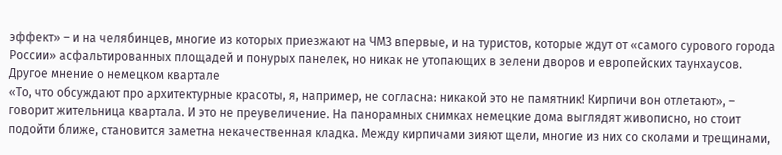эффект» – и на челябинцев, многие из которых приезжают на ЧМЗ впервые, и на туристов, которые ждут от «самого сурового города России» асфальтированных площадей и понурых панелек, но никак не утопающих в зелени дворов и европейских таунхаусов.
Другое мнение о немецком квартале
«То, что обсуждают про архитектурные красоты, я, например, не согласна: никакой это не памятник! Кирпичи вон отлетают», – говорит жительница квартала. И это не преувеличение. На панорамных снимках немецкие дома выглядят живописно, но стоит подойти ближе, становится заметна некачественная кладка. Между кирпичами зияют щели, многие из них со сколами и трещинами,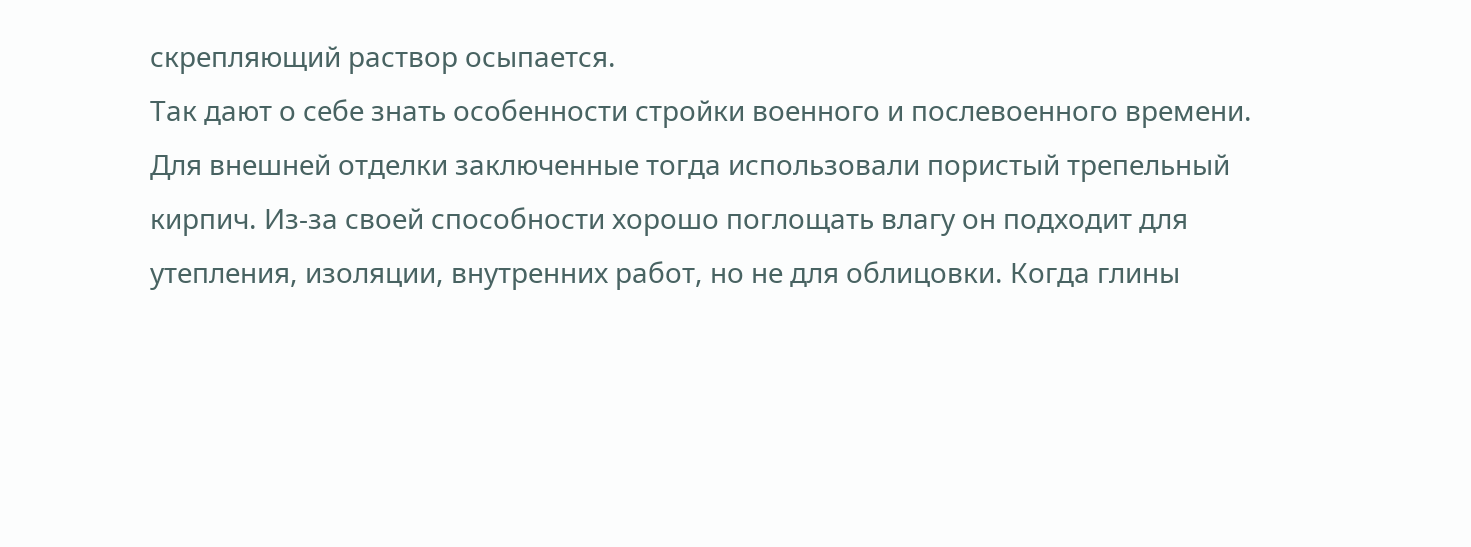скрепляющий раствор осыпается.
Так дают о себе знать особенности стройки военного и послевоенного времени. Для внешней отделки заключенные тогда использовали пористый трепельный кирпич. Из-за своей способности хорошо поглощать влагу он подходит для утепления, изоляции, внутренних работ, но не для облицовки. Когда глины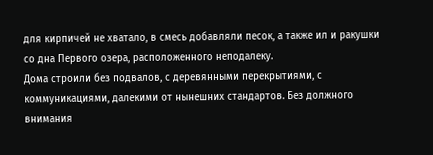для кирпичей не хватало, в смесь добавляли песок, а также ил и ракушки со дна Первого озера, расположенного неподалеку.
Дома строили без подвалов, с деревянными перекрытиями, с коммуникациями, далекими от нынешних стандартов. Без должного внимания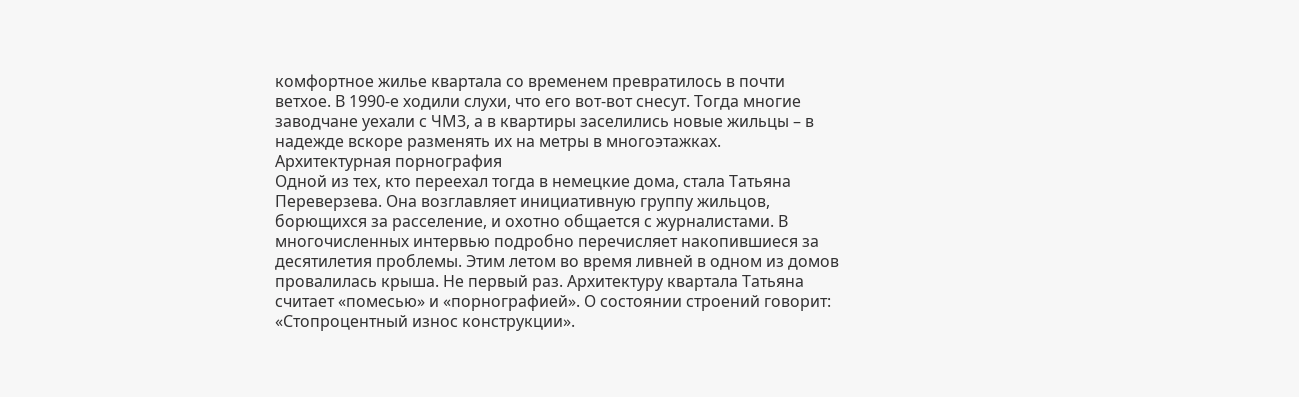комфортное жилье квартала со временем превратилось в почти ветхое. В 1990-е ходили слухи, что его вот-вот снесут. Тогда многие заводчане уехали с ЧМЗ, а в квартиры заселились новые жильцы – в надежде вскоре разменять их на метры в многоэтажках.
Архитектурная порнография
Одной из тех, кто переехал тогда в немецкие дома, стала Татьяна Переверзева. Она возглавляет инициативную группу жильцов, борющихся за расселение, и охотно общается с журналистами. В многочисленных интервью подробно перечисляет накопившиеся за десятилетия проблемы. Этим летом во время ливней в одном из домов провалилась крыша. Не первый раз. Архитектуру квартала Татьяна считает «помесью» и «порнографией». О состоянии строений говорит: «Стопроцентный износ конструкции».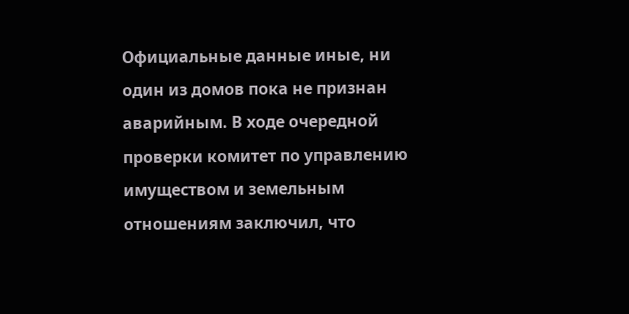Официальные данные иные, ни один из домов пока не признан аварийным. В ходе очередной проверки комитет по управлению имуществом и земельным отношениям заключил, что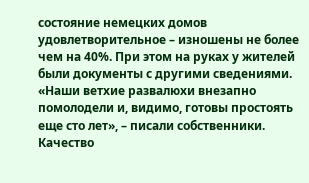состояние немецких домов удовлетворительное – изношены не более чем на 40%. При этом на руках у жителей были документы с другими сведениями. «Наши ветхие развалюхи внезапно помолодели и, видимо, готовы простоять еще сто лет», – писали собственники.
Качество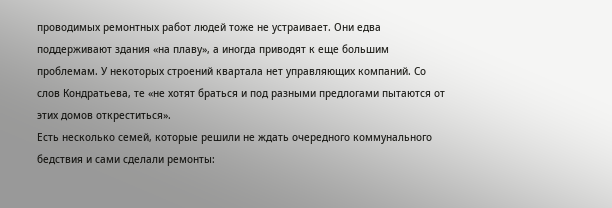проводимых ремонтных работ людей тоже не устраивает. Они едва поддерживают здания «на плаву», а иногда приводят к еще большим проблемам. У некоторых строений квартала нет управляющих компаний. Со слов Кондратьева, те «не хотят браться и под разными предлогами пытаются от этих домов откреститься».
Есть несколько семей, которые решили не ждать очередного коммунального бедствия и сами сделали ремонты: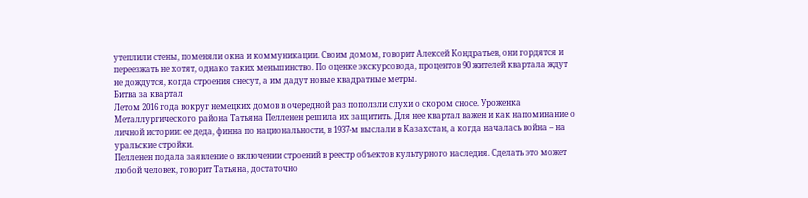утеплили стены, поменяли окна и коммуникации. Своим домом, говорит Алексей Кондратьев, они гордятся и переезжать не хотят, однако таких меньшинство. По оценке экскурсовода, процентов 90 жителей квартала ждут не дождутся, когда строения снесут, а им дадут новые квадратные метры.
Битва за квартал
Летом 2016 года вокруг немецких домов в очередной раз поползли слухи о скором сносе. Уроженка Металлургического района Татьяна Пелленен решила их защитить. Для нее квартал важен и как напоминание о личной истории: ее деда, финна по национальности, в 1937-м выслали в Казахстан, а когда началась война – на уральские стройки.
Пелленен подала заявление о включении строений в реестр объектов культурного наследия. Сделать это может любой человек, говорит Татьяна, достаточно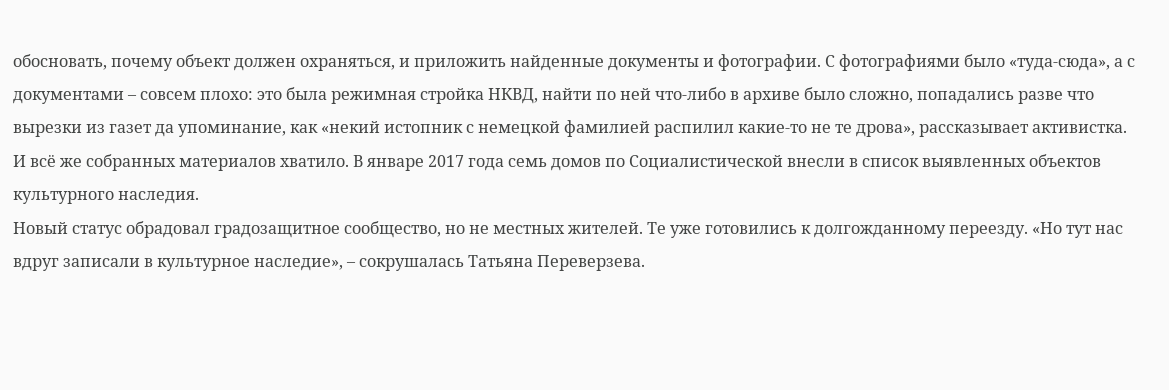обосновать, почему объект должен охраняться, и приложить найденные документы и фотографии. С фотографиями было «туда-сюда», а с документами – совсем плохо: это была режимная стройка НКВД, найти по ней что-либо в архиве было сложно, попадались разве что вырезки из газет да упоминание, как «некий истопник с немецкой фамилией распилил какие-то не те дрова», рассказывает активистка. И всё же собранных материалов хватило. В январе 2017 года семь домов по Социалистической внесли в список выявленных объектов культурного наследия.
Новый статус обрадовал градозащитное сообщество, но не местных жителей. Те уже готовились к долгожданному переезду. «Но тут нас вдруг записали в культурное наследие», – сокрушалась Татьяна Переверзева.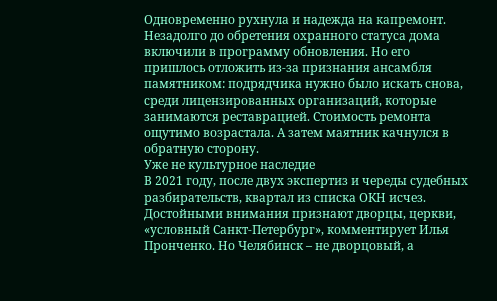Одновременно рухнула и надежда на капремонт. Незадолго до обретения охранного статуса дома включили в программу обновления. Но его пришлось отложить из-за признания ансамбля памятником: подрядчика нужно было искать снова, среди лицензированных организаций, которые занимаются реставрацией. Стоимость ремонта ощутимо возрастала. А затем маятник качнулся в обратную сторону.
Уже не культурное наследие
В 2021 году, после двух экспертиз и череды судебных разбирательств, квартал из списка ОКН исчез. Достойными внимания признают дворцы, церкви, «условный Санкт-Петербург», комментирует Илья Пронченко. Но Челябинск – не дворцовый, а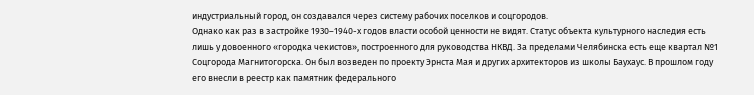индустриальный город, он создавался через систему рабочих поселков и соцгородов.
Однако как раз в застройке 1930–1940-х годов власти особой ценности не видят. Статус объекта культурного наследия есть лишь у довоенного «городка чекистов», построенного для руководства НКВД. За пределами Челябинска есть еще квартал №1 Соцгорода Магнитогорска. Он был возведен по проекту Эрнста Мая и других архитекторов из школы Баухаус. В прошлом году его внесли в реестр как памятник федерального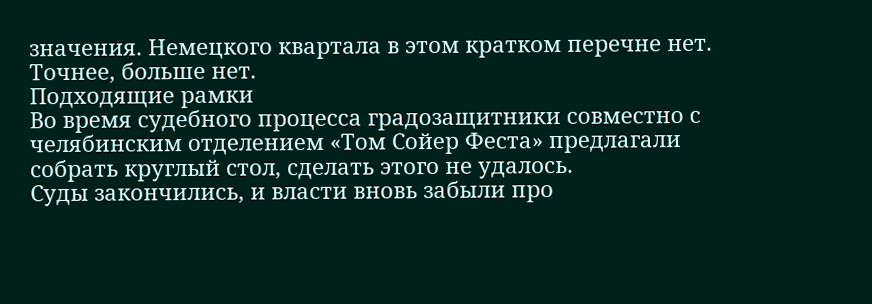значения. Немецкого квартала в этом кратком перечне нет. Точнее, больше нет.
Подходящие рамки
Во время судебного процесса градозащитники совместно с челябинским отделением «Том Сойер Феста» предлагали собрать круглый стол, сделать этого не удалось.
Суды закончились, и власти вновь забыли про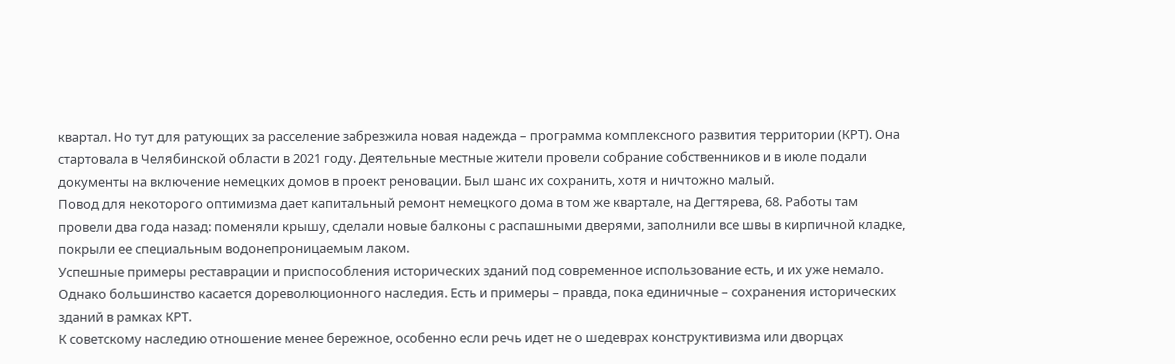квартал. Но тут для ратующих за расселение забрезжила новая надежда – программа комплексного развития территории (КРТ). Она стартовала в Челябинской области в 2021 году. Деятельные местные жители провели собрание собственников и в июле подали документы на включение немецких домов в проект реновации. Был шанс их сохранить, хотя и ничтожно малый.
Повод для некоторого оптимизма дает капитальный ремонт немецкого дома в том же квартале, на Дегтярева, 68. Работы там провели два года назад: поменяли крышу, сделали новые балконы с распашными дверями, заполнили все швы в кирпичной кладке, покрыли ее специальным водонепроницаемым лаком.
Успешные примеры реставрации и приспособления исторических зданий под современное использование есть, и их уже немало. Однако большинство касается дореволюционного наследия. Есть и примеры – правда, пока единичные – сохранения исторических зданий в рамках КРТ.
К советскому наследию отношение менее бережное, особенно если речь идет не о шедеврах конструктивизма или дворцах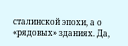сталинской эпохи, а о «рядовых» зданиях. Да,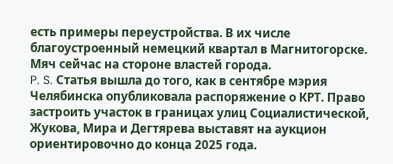есть примеры переустройства. В их числе благоустроенный немецкий квартал в Магнитогорске. Мяч сейчас на стороне властей города.
P. S. Статья вышла до того, как в сентябре мэрия Челябинска опубликовала распоряжение о КРТ. Право застроить участок в границах улиц Социалистической, Жукова, Мира и Дегтярева выставят на аукцион ориентировочно до конца 2025 года.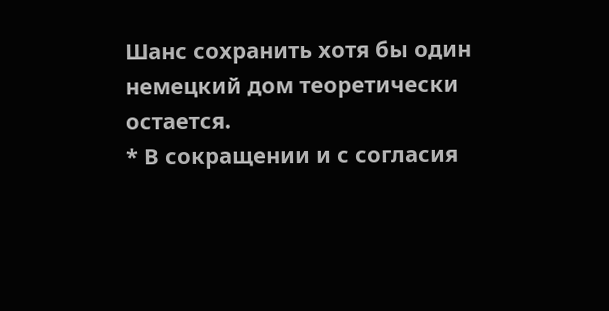Шанс сохранить хотя бы один немецкий дом теоретически остается.
* В сокращении и с согласия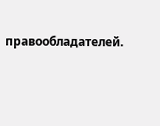правообладателей.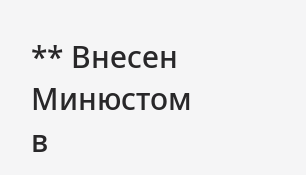** Внесен Минюстом в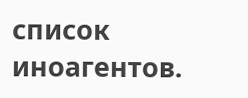список иноагентов.